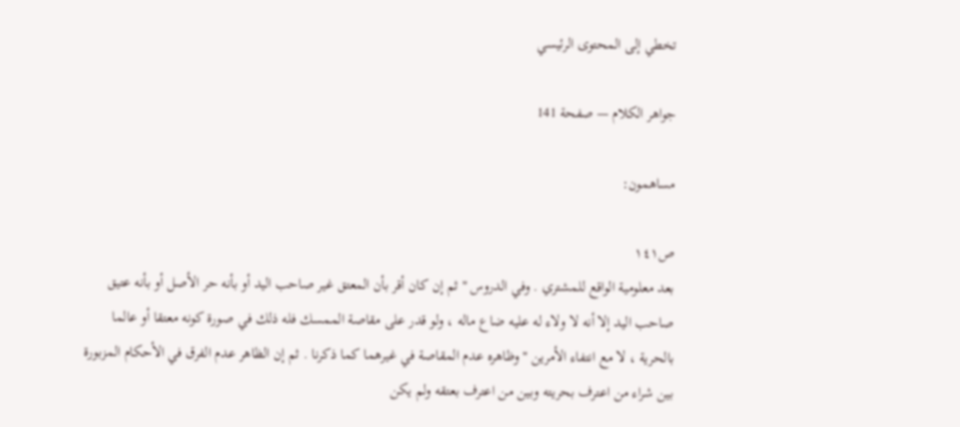تخطي إلى المحتوى الرئيسي

جواهر الكلام — صفحة 141

مساهمون:

ص١٤١
بعد معلومية الواقع للمشتري . وفي الدروس " ثم إن كان أقر بأن المعتق غير صاحب اليد أو بأنه حر الأصل أو بأنه عتيق صاحب اليد إلا أنه لا ولاء له عليه ضاع ماله ، ولو قدر على مقاصة الممسك فله ذلك في صورة كونه معتقا أو عالما بالحرية ، لا مع انتفاء الأمرين " وظاهره عدم المقاصة في غيرهما كما ذكرنا . ثم إن الظاهر عدم الفرق في الأحكام المزبورة بين شراء من اعترف بحريته وبين من اعترف بعتقه ولم يكن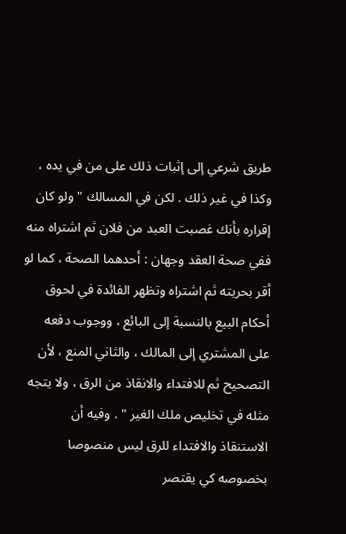طريق شرعي إلى إثبات ذلك على من في يده ، وكذا في غير ذلك . لكن في المسالك " ولو كان إقراره بأنك غصبت العبد من فلان ثم اشتراه منه ففي صحة العقد وجهان : أحدهما الصحة ، كما لو أقر بحريته ثم اشتراه وتظهر الفائدة في لحوق أحكام البيع بالنسبة إلى البائع ، ووجوب دفعه على المشتري إلى المالك ، والثاني المنع ، لأن التصحيح ثم للافتداء والانقاذ من الرق ، ولا يتجه مثله في تخليص ملك الغير " . وفيه أن الاستنقاذ والافتداء للرق ليس منصوصا بخصوصه كي يقتصر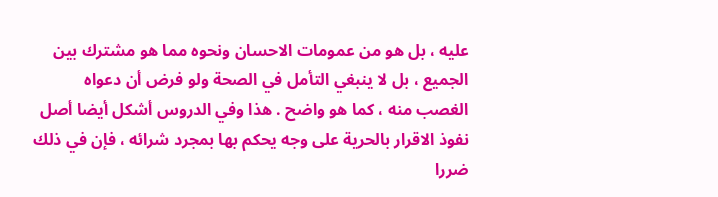عليه ، بل هو من عمومات الاحسان ونحوه مما هو مشترك بين الجميع ، بل لا ينبغي التأمل في الصحة ولو فرض أن دعواه الغصب منه ، كما هو واضح . هذا وفي الدروس أشكل أيضا أصل نفوذ الاقرار بالحرية على وجه يحكم بها بمجرد شرائه ، فإن في ذلك ضررا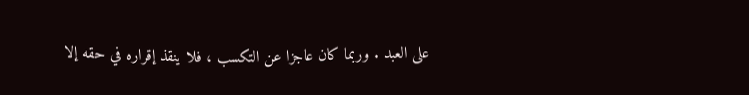على العبد . وربما كان عاجزا عن التكسب ، فلا ينقذ إقراره في حقه إلا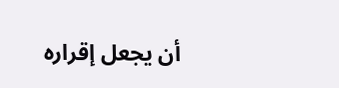أن يجعل إقراره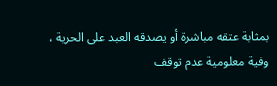بمثابة عتقه مباشرة أو يصدقه العبد على الحرية ، وفية معلومية عدم توقف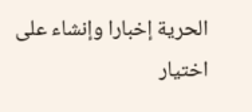الحرية إخبارا وإنشاء على اختيار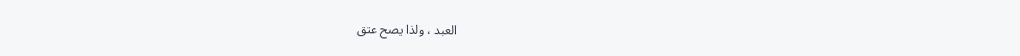العبد ، ولذا يصح عتق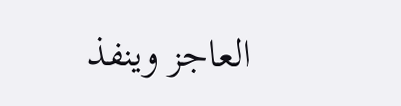العاجز وينفذ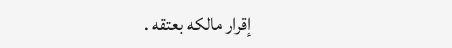إقرار مالكه بعتقه .